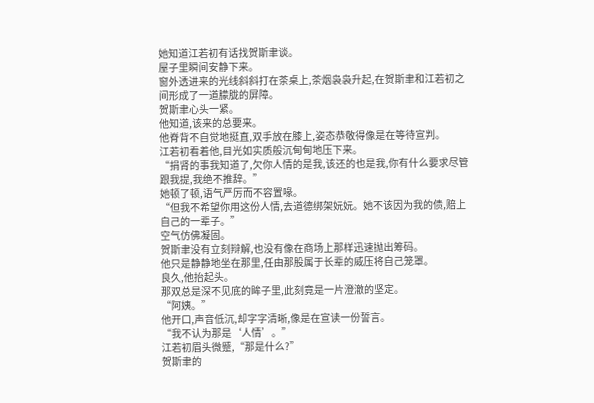她知道江若初有话找贺斯聿谈。
屋子里瞬间安静下来。
窗外透进来的光线斜斜打在茶桌上,茶烟袅袅升起,在贺斯聿和江若初之间形成了一道朦胧的屏障。
贺斯聿心头一紧。
他知道,该来的总要来。
他脊背不自觉地挺直,双手放在膝上,姿态恭敬得像是在等待宣判。
江若初看着他,目光如实质般沉甸甸地压下来。
“捐肾的事我知道了,欠你人情的是我,该还的也是我,你有什么要求尽管跟我提,我绝不推辞。”
她顿了顿,语气严厉而不容置喙。
“但我不希望你用这份人情,去道德绑架妧妧。她不该因为我的债,赔上自己的一辈子。”
空气仿佛凝固。
贺斯聿没有立刻辩解,也没有像在商场上那样迅速抛出筹码。
他只是静静地坐在那里,任由那股属于长辈的威压将自己笼罩。
良久,他抬起头。
那双总是深不见底的眸子里,此刻竟是一片澄澈的坚定。
“阿姨。”
他开口,声音低沉,却字字清晰,像是在宣读一份誓言。
“我不认为那是‘人情’。”
江若初眉头微蹙,“那是什么?”
贺斯聿的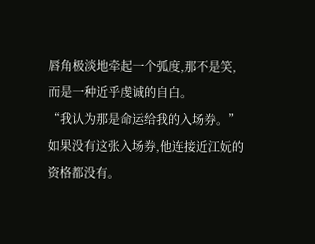唇角极淡地牵起一个弧度,那不是笑,而是一种近乎虔诚的自白。
“我认为那是命运给我的入场券。”
如果没有这张入场券,他连接近江妧的资格都没有。